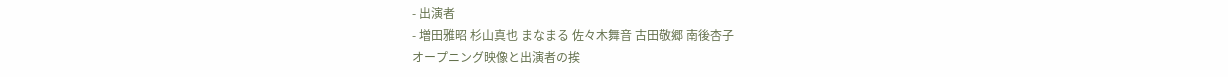- 出演者
- 増田雅昭 杉山真也 まなまる 佐々木舞音 古田敬郷 南後杏子
オープニング映像と出演者の挨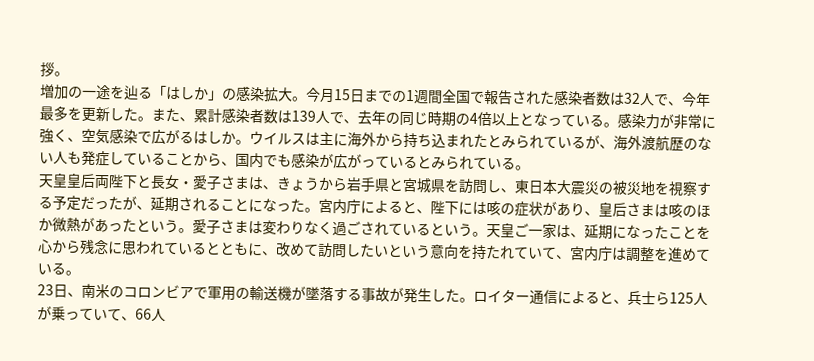拶。
増加の一途を辿る「はしか」の感染拡大。今月15日までの1週間全国で報告された感染者数は32人で、今年最多を更新した。また、累計感染者数は139人で、去年の同じ時期の4倍以上となっている。感染力が非常に強く、空気感染で広がるはしか。ウイルスは主に海外から持ち込まれたとみられているが、海外渡航歴のない人も発症していることから、国内でも感染が広がっているとみられている。
天皇皇后両陛下と長女・愛子さまは、きょうから岩手県と宮城県を訪問し、東日本大震災の被災地を視察する予定だったが、延期されることになった。宮内庁によると、陛下には咳の症状があり、皇后さまは咳のほか微熱があったという。愛子さまは変わりなく過ごされているという。天皇ご一家は、延期になったことを心から残念に思われているとともに、改めて訪問したいという意向を持たれていて、宮内庁は調整を進めている。
23日、南米のコロンビアで軍用の輸送機が墜落する事故が発生した。ロイター通信によると、兵士ら125人が乗っていて、66人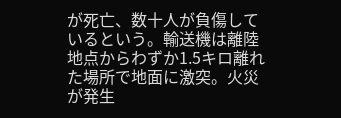が死亡、数十人が負傷しているという。輸送機は離陸地点からわずか1.5キロ離れた場所で地面に激突。火災が発生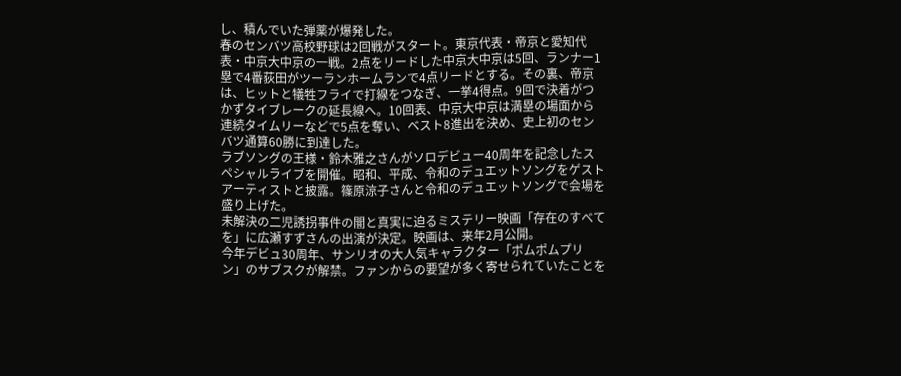し、積んでいた弾薬が爆発した。
春のセンバツ高校野球は2回戦がスタート。東京代表・帝京と愛知代表・中京大中京の一戦。2点をリードした中京大中京は5回、ランナー1塁で4番荻田がツーランホームランで4点リードとする。その裏、帝京は、ヒットと犠牲フライで打線をつなぎ、一挙4得点。9回で決着がつかずタイブレークの延長線へ。10回表、中京大中京は満塁の場面から連続タイムリーなどで5点を奪い、ベスト8進出を決め、史上初のセンバツ通算60勝に到達した。
ラブソングの王様・鈴木雅之さんがソロデビュー40周年を記念したスペシャルライブを開催。昭和、平成、令和のデュエットソングをゲストアーティストと披露。篠原涼子さんと令和のデュエットソングで会場を盛り上げた。
未解決の二児誘拐事件の闇と真実に迫るミステリー映画「存在のすべてを」に広瀬すずさんの出演が決定。映画は、来年2月公開。
今年デビュ30周年、サンリオの大人気キャラクター「ポムポムプリン」のサブスクが解禁。ファンからの要望が多く寄せられていたことを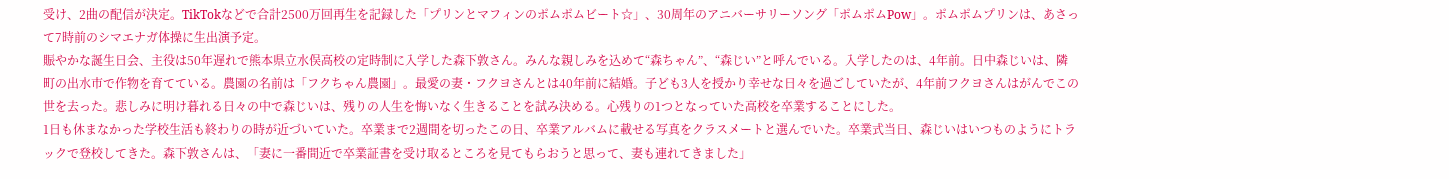受け、2曲の配信が決定。TikTokなどで合計2500万回再生を記録した「プリンとマフィンのポムポムビート☆」、30周年のアニバーサリーソング「ポムポムPow」。ポムポムプリンは、あさって7時前のシマエナガ体操に生出演予定。
賑やかな誕生日会、主役は50年遅れで熊本県立水俣高校の定時制に入学した森下敦さん。みんな親しみを込めて“森ちゃん”、“森じい”と呼んでいる。入学したのは、4年前。日中森じいは、隣町の出水市で作物を育てている。農園の名前は「フクちゃん農園」。最愛の妻・フクヨさんとは40年前に結婚。子ども3人を授かり幸せな日々を過ごしていたが、4年前フクヨさんはがんでこの世を去った。悲しみに明け暮れる日々の中で森じいは、残りの人生を悔いなく生きることを試み決める。心残りの1つとなっていた高校を卒業することにした。
1日も休まなかった学校生活も終わりの時が近づいていた。卒業まで2週間を切ったこの日、卒業アルバムに載せる写真をクラスメートと選んでいた。卒業式当日、森じいはいつものようにトラックで登校してきた。森下敦さんは、「妻に一番間近で卒業証書を受け取るところを見てもらおうと思って、妻も連れてきました」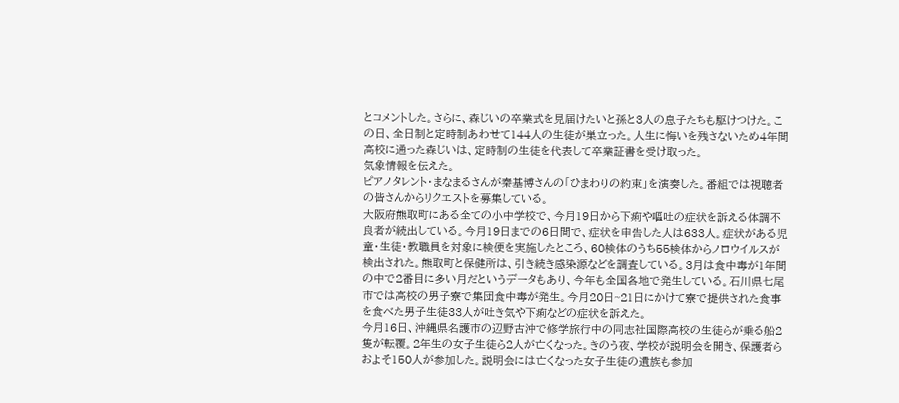とコメントした。さらに、森じいの卒業式を見届けたいと孫と3人の息子たちも駆けつけた。この日、全日制と定時制あわせて144人の生徒が巣立った。人生に悔いを残さないため4年間高校に通った森じいは、定時制の生徒を代表して卒業証書を受け取った。
気象情報を伝えた。
ピアノタレント・まなまるさんが秦基博さんの「ひまわりの約束」を演奏した。番組では視聴者の皆さんからリクエストを募集している。
大阪府熊取町にある全ての小中学校で、今月19日から下痢や嘔吐の症状を訴える体調不良者が続出している。今月19日までの6日間で、症状を申告した人は633人。症状がある児童・生徒・教職員を対象に検便を実施したところ、60検体のうち55検体からノロウイルスが検出された。熊取町と保健所は、引き続き感染源などを調査している。3月は食中毒が1年間の中で2番目に多い月だというデータもあり、今年も全国各地で発生している。石川県七尾市では高校の男子寮で集団食中毒が発生。今月20日~21日にかけて寮で提供された食事を食べた男子生徒33人が吐き気や下痢などの症状を訴えた。
今月16日、沖縄県名護市の辺野古沖で修学旅行中の同志社国際高校の生徒らが乗る船2隻が転覆。2年生の女子生徒ら2人が亡くなった。きのう夜、学校が説明会を開き、保護者らおよそ150人が参加した。説明会には亡くなった女子生徒の遺族も参加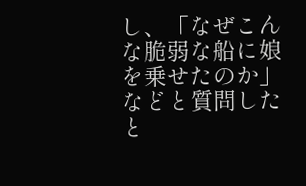し、「なぜこんな脆弱な船に娘を乗せたのか」などと質問したと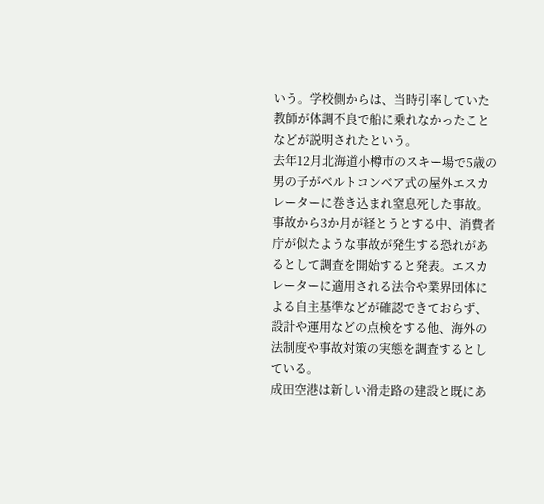いう。学校側からは、当時引率していた教師が体調不良で船に乗れなかったことなどが説明されたという。
去年12月北海道小樽市のスキー場で5歳の男の子がベルトコンベア式の屋外エスカレーターに巻き込まれ窒息死した事故。事故から3か月が経とうとする中、消費者庁が似たような事故が発生する恐れがあるとして調査を開始すると発表。エスカレーターに適用される法令や業界団体による自主基準などが確認できておらず、設計や運用などの点検をする他、海外の法制度や事故対策の実態を調査するとしている。
成田空港は新しい滑走路の建設と既にあ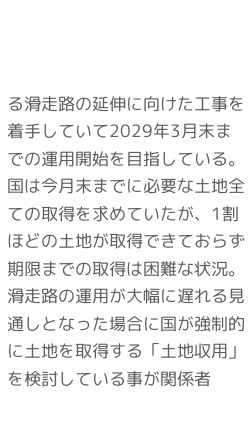る滑走路の延伸に向けた工事を着手していて2029年3月末までの運用開始を目指している。国は今月末までに必要な土地全ての取得を求めていたが、1割ほどの土地が取得できておらず期限までの取得は困難な状況。滑走路の運用が大幅に遅れる見通しとなった場合に国が強制的に土地を取得する「土地収用」を検討している事が関係者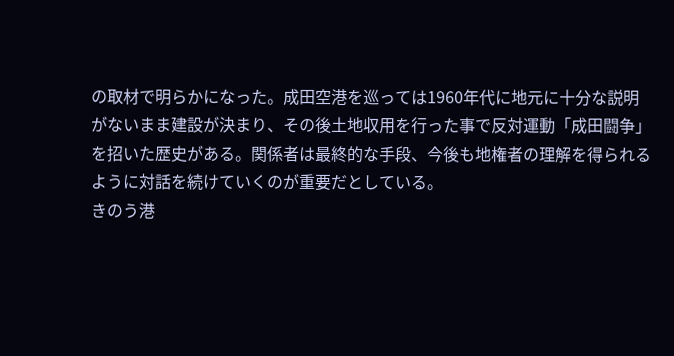の取材で明らかになった。成田空港を巡っては1960年代に地元に十分な説明がないまま建設が決まり、その後土地収用を行った事で反対運動「成田闘争」を招いた歴史がある。関係者は最終的な手段、今後も地権者の理解を得られるように対話を続けていくのが重要だとしている。
きのう港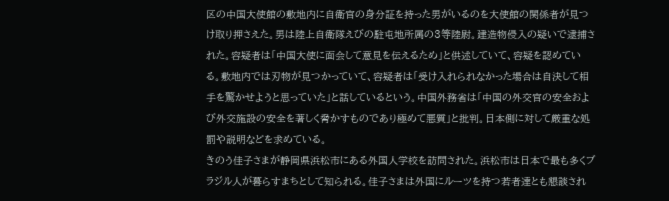区の中国大使館の敷地内に自衛官の身分証を持った男がいるのを大使館の関係者が見つけ取り押さえた。男は陸上自衛隊えびの駐屯地所属の3等陸尉。建造物侵入の疑いで逮捕された。容疑者は「中国大使に面会して意見を伝えるため」と供述していて、容疑を認めている。敷地内では刃物が見つかっていて、容疑者は「受け入れられなかった場合は自決して相手を驚かせようと思っていた」と話しているという。中国外務省は「中国の外交官の安全および外交施設の安全を著しく脅かすものであり極めて悪質」と批判。日本側に対して厳重な処罰や説明などを求めている。
きのう佳子さまが静岡県浜松市にある外国人学校を訪問された。浜松市は日本で最も多くブラジル人が暮らすまちとして知られる。佳子さまは外国にルーツを持つ若者達とも懇談され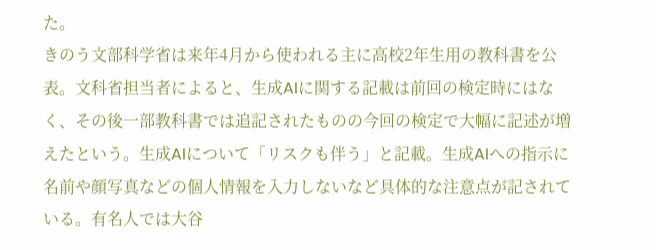た。
きのう文部科学省は来年4月から使われる主に高校2年生用の教科書を公表。文科省担当者によると、生成AIに関する記載は前回の検定時にはなく、その後一部教科書では追記されたものの今回の検定で大幅に記述が増えたという。生成AIについて「リスクも伴う」と記載。生成AIへの指示に名前や顔写真などの個人情報を入力しないなど具体的な注意点が記されている。有名人では大谷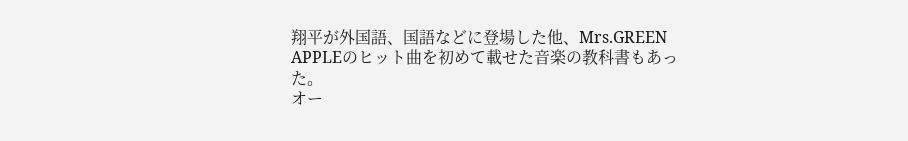翔平が外国語、国語などに登場した他、Mrs.GREEN APPLEのヒット曲を初めて載せた音楽の教科書もあった。
オー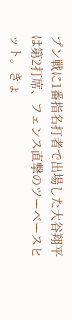プン戦に1番指名打者で出場した大谷翔平は第2打席、フェンス直撃のツーベースヒット。きょ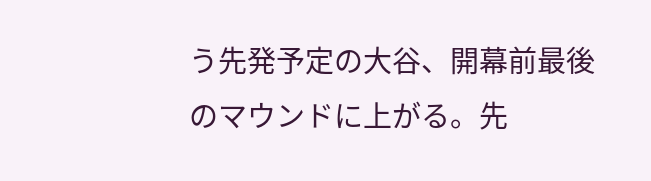う先発予定の大谷、開幕前最後のマウンドに上がる。先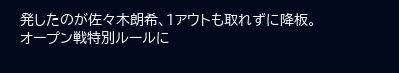発したのが佐々木朗希、1アウトも取れずに降板。オープン戦特別ルールに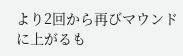より2回から再びマウンドに上がるも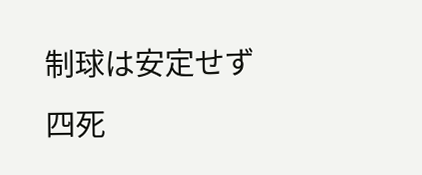制球は安定せず四死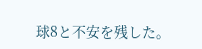球8と不安を残した。